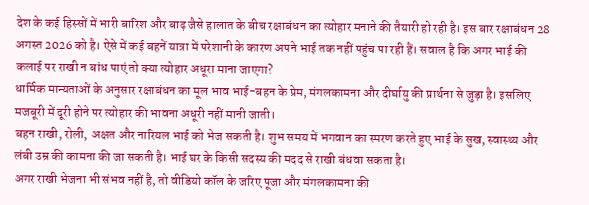देश के कई हिस्सों में भारी बारिश और बाढ़ जैसे हालात के बीच रक्षाबंधन का त्योहार मनाने की तैयारी हो रही है। इस बार रक्षाबंधन 28 अगस्त 2026 को है। ऐसे में कई बहनें यात्रा में परेशानी के कारण अपने भाई तक नहीं पहुंच पा रही हैं। सवाल है कि अगर भाई की कलाई पर राखी न बांध पाएं तो क्या त्योहार अधूरा माना जाएगा?
धार्मिक मान्यताओं के अनुसार रक्षाबंधन का मूल भाव भाई-बहन के प्रेम, मंगलकामना और दीर्घायु की प्रार्थना से जुड़ा है। इसलिए मजबूरी में दूरी होने पर त्योहार की भावना अधूरी नहीं मानी जाती।
बहन राखी, रोली, अक्षत और नारियल भाई को भेज सकती है। शुभ समय में भगवान का स्मरण करते हुए भाई के सुख, स्वास्थ्य और लंबी उम्र की कामना की जा सकती है। भाई घर के किसी सदस्य की मदद से राखी बंधवा सकता है।
अगर राखी भेजना भी संभव नहीं है, तो वीडियो कॉल के जरिए पूजा और मंगलकामना की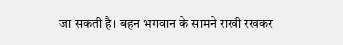जा सकती है। बहन भगवान के सामने राखी रखकर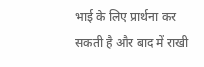भाई के लिए प्रार्थना कर सकती है और बाद में राखी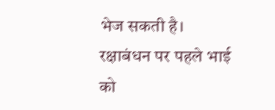भेज सकती है।
रक्षाबंधन पर पहले भाई को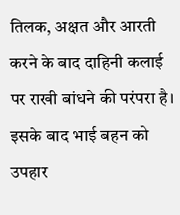तिलक, अक्षत और आरती करने के बाद दाहिनी कलाई पर राखी बांधने की परंपरा है। इसके बाद भाई बहन को उपहार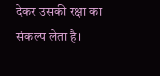देकर उसकी रक्षा का संकल्प लेता है।